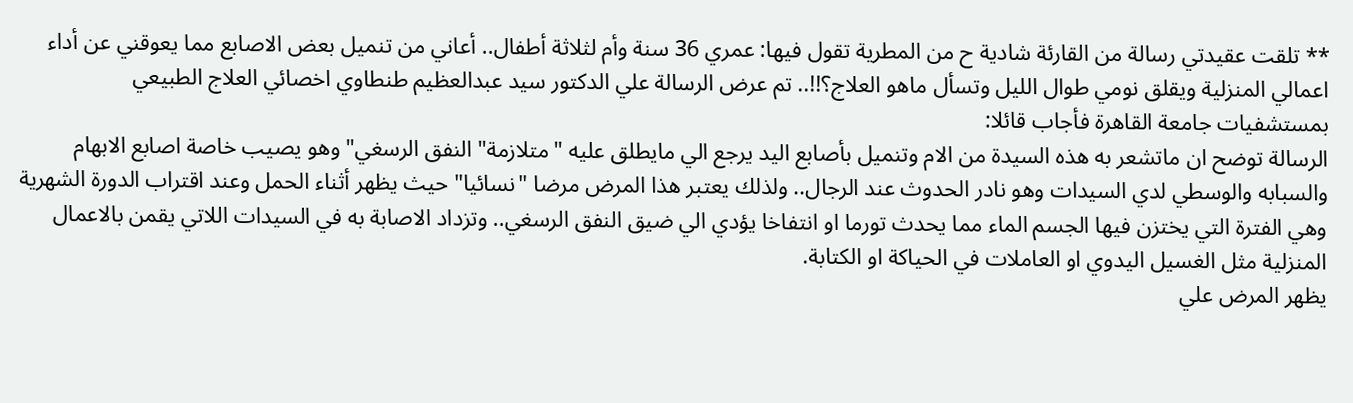** تلقت عقيدتي رسالة من القارئة شادية ح من المطرية تقول فيها: عمري 36 سنة وأم لثلاثة أطفال.. أعاني من تنميل بعض الاصابع مما يعوقني عن أداء اعمالي المنزلية ويقلق نومي طوال الليل وتسأل ماهو العلاج؟!!.. تم عرض الرسالة علي الدكتور سيد عبدالعظيم طنطاوي اخصائي العلاج الطبيعي بمستشفيات جامعة القاهرة فأجاب قائلا:
الرسالة توضح ان ماتشعر به هذه السيدة من الام وتنميل بأصابع اليد يرجع الي مايطلق عليه "متلازمة" النفق الرسغي" وهو يصيب خاصة اصابع الابهام والسبابه والوسطي لدي السيدات وهو نادر الحدوث عند الرجال.. ولذلك يعتبر هذا المرض مرضا "نسائيا" حيث يظهر أثناء الحمل وعند اقتراب الدورة الشهرية وهي الفترة التي يختزن فيها الجسم الماء مما يحدث تورما او انتفاخا يؤدي الي ضيق النفق الرسغي.. وتزداد الاصابة به في السيدات اللاتي يقمن بالاعمال المنزلية مثل الغسيل اليدوي او العاملات في الحياكة او الكتابة.
يظهر المرض علي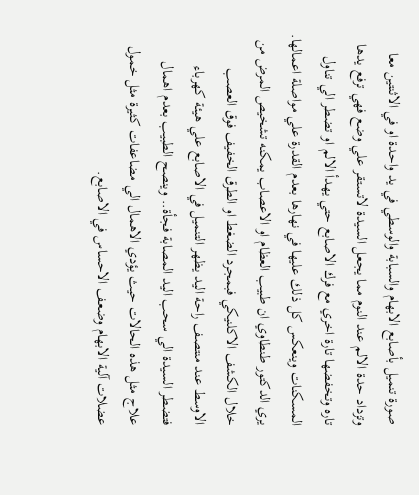صورة تنميل بأصابع الابهام والسبابة والوسطي في يد واحدة او في الاثنتين معا وتزداد حدة الالم عند النوم مما يجعل السيدة لاتستقر علي وضع فهي ترفع يدها تاره وتخفضها تارة اخري مع فرك الاصابع حتي يهدأ الالم او تضطر الي تناول المسكنات وينعكس كل ذلك عليها في نهارها بعدم القدرة علي مواصلة اعمالها.
يري الدكتور طنطاوي ان طبيب العظام او الاعصاب يمكنه تشخيص المرض من خلال الكشف الاكلنيكي فبمجرد الضغط او الطرق الخفيف فوق العصب الاوسط عند منتصف راحة اليد يظهر التنميل في الاصابع علي هيئة كهرباء فتضطر السيدة الي سحب اليد المصابة فجأة.. وينصح الطبيب بعدم اهمال علاج مثل هذه الحالات حيث يؤدي الاهمال الي مضاعفات كثيرة مثل خمول عضلات آلية الابهام وضعف الاحساس في الاصابع.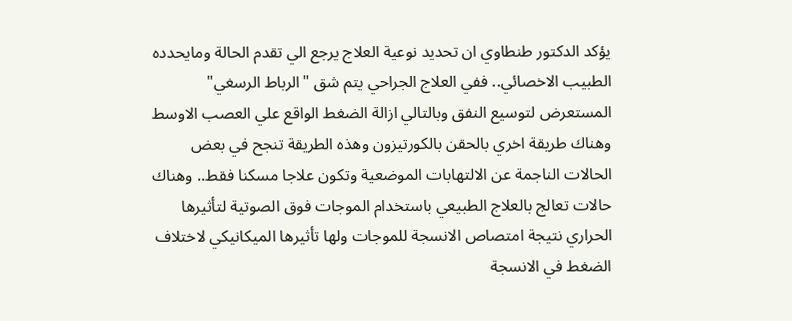يؤكد الدكتور طنطاوي ان تحديد نوعية العلاج يرجع الي تقدم الحالة ومايحدده الطبيب الاخصائي.. ففي العلاج الجراحي يتم شق "الرباط الرسغي" المستعرض لتوسيع النفق وبالتالي ازالة الضغط الواقع علي العصب الاوسط وهناك طريقة اخري بالحقن بالكورتيزون وهذه الطريقة تنجح في بعض الحالات الناجمة عن الالتهابات الموضعية وتكون علاجا مسكنا فقط.. وهناك حالات تعالج بالعلاج الطبيعي باستخدام الموجات فوق الصوتية لتأثيرها الحراري نتيجة امتصاص الانسجة للموجات ولها تأثيرها الميكانيكي لاختلاف الضغط في الانسجة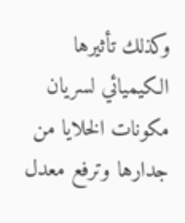وكذلك تأثيرها الكيميائي لسريان مكونات الخلايا من جدارها وترفع معدل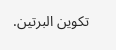تكوين البرتين.